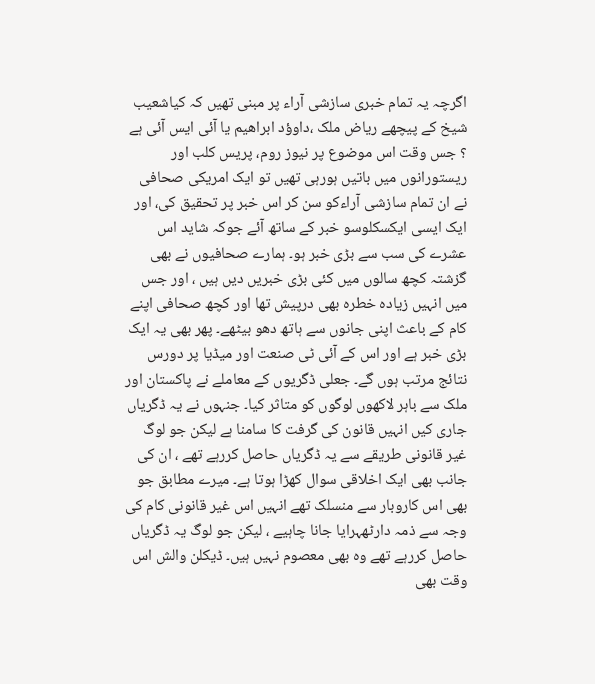اگرچہ یہ تمام خبری سازشی آراء پر مبنی تھیں کہ کیاشعیب شیخ کے پیچھے ریاض ملک ،داوؤد ابراھیم یا آئی ایس آئی ہے ؟ جس وقت اس موضوع پر نیوز روم، پریس کلب اور ریستورانوں میں باتیں ہورہی تھیں تو ایک امریکی صحافی نے ان تمام سازشی آراءکو سن کر اس خبر پر تحقیق کی، اور ایک ایسی ایکسکلوسو خبر کے ساتھ آئے جوکہ شاید اس عشرے کی سب سے بڑی خبر ہو۔ ہمارے صحافیوں نے بھی گزشتہ کچھ سالوں میں کئی بڑی خبریں دیں ہیں ، اور جس میں انہیں زیادہ خطرہ بھی درپیش تھا اور کچھ صحافی اپنے کام کے باعث اپنی جانوں سے ہاتھ دھو بیٹھے۔ پھر بھی یہ ایک بڑی خبر ہے اور اس کے آئی ٹی صنعت اور میڈیا پر دورس نتائج مرتب ہوں گے۔ جعلی ڈگریوں کے معاملے نے پاکستان اور ملک سے باہر لاکھوں لوگوں کو متاثر کیا۔ جنہوں نے یہ ڈگریاں جاری کیں انہیں قانون کی گرفت کا سامنا ہے لیکن جو لوگ غیر قانونی طریقے سے یہ ڈگریاں حاصل کررہے تھے ، ان کی جانب بھی ایک اخلاقی سوال کھڑا ہوتا ہے۔ میرے مطابق جو بھی اس کاروبار سے منسلک تھے انہیں اس غیر قانونی کام کی وجہ سے ذمہ دارٹھہرایا جانا چاہیے ، لیکن جو لوگ یہ ڈگریاں حاصل کررہے تھے وہ بھی معصوم نہیں ہیں۔ ڈیکلن والش اس وقت بھی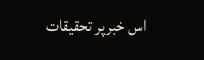اس خبرپر تحقیقات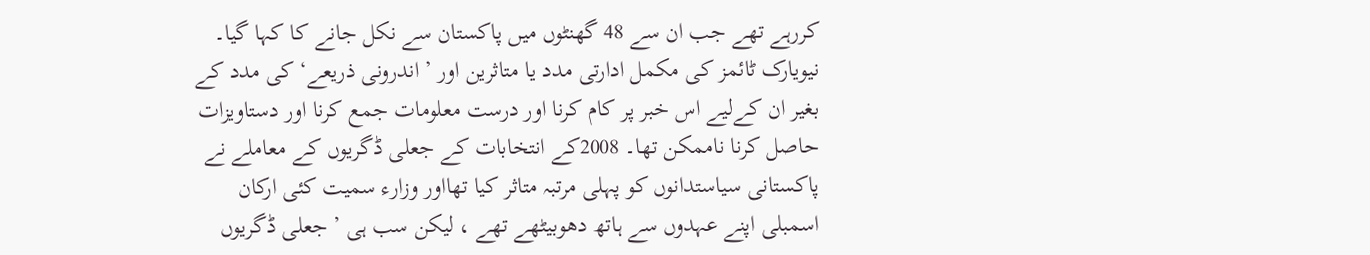کررہے تھے جب ان سے 48 گھنٹوں میں پاکستان سے نکل جانے کا کہا گیا۔ نیویارک ٹائمز کی مکمل ادارتی مدد یا متاثرین اور ’ اندرونی ذریعے‘ کی مدد کے بغیر ان کےلیے اس خبر پر کام کرنا اور درست معلومات جمع کرنا اور دستاویزات حاصل کرنا ناممکن تھا۔ 2008کے انتخابات کے جعلی ڈگریوں کے معاملے نے پاکستانی سیاستدانوں کو پہلی مرتبہ متاثر کیا تھااور وزارء سمیت کئی ارکان اسمبلی اپنے عہدوں سے ہاتھ دھوبیٹھے تھے ، لیکن سب ہی ’ جعلی ڈگریوں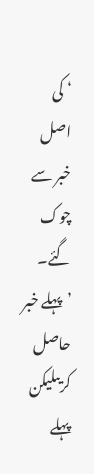‘ کی اصل خبر سے چوک گئے۔ ’پہلے خبر حاصل کریںلیکن پہلے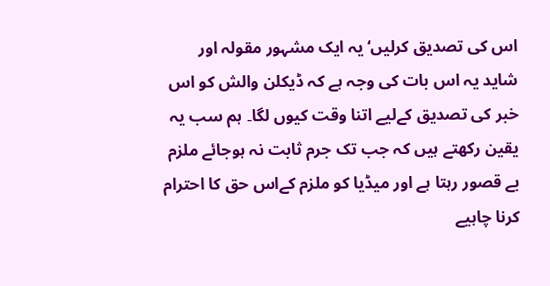اس کی تصدیق کرلیں‘ یہ ایک مشہور مقولہ اور شاید یہ اس بات کی وجہ ہے کہ ڈیکلن والش کو اس خبر کی تصدیق کےلیے اتنا وقت کیوں لگا۔ ہم سب یہ یقین رکھتے ہیں کہ جب تک جرم ثابت نہ ہوجائے ملزم بے قصور رہتا ہے اور میڈیا کو ملزم کےاس حق کا احترام کرنا چاہیے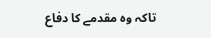تاکہ وہ مقدمے کا دفاع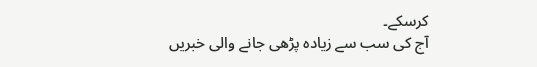کرسکے۔
آج کی سب سے زیادہ پڑھی جانے والی خبریں